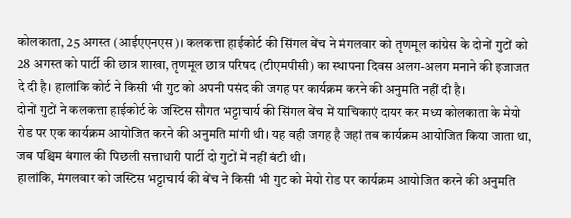कोलकाता, 25 अगस्त (आईएएनएस)। कलकत्ता हाईकोर्ट की सिंगल बेंच ने मंगलवार को तृणमूल कांग्रेस के दोनों गुटों को 28 अगस्त को पार्टी की छात्र शाखा, तृणमूल छात्र परिषद (टीएमपीसी) का स्थापना दिवस अलग-अलग मनाने की इजाजत दे दी है। हालांकि कोर्ट ने किसी भी गुट को अपनी पसंद की जगह पर कार्यक्रम करने की अनुमति नहीं दी है।
दोनों गुटों ने कलकत्ता हाईकोर्ट के जस्टिस सौगत भट्टाचार्य की सिंगल बेंच में याचिकाएं दायर कर मध्य कोलकाता के मेयो रोड पर एक कार्यक्रम आयोजित करने की अनुमति मांगी थी। यह वही जगह है जहां तब कार्यक्रम आयोजित किया जाता था, जब पश्चिम बंगाल की पिछली सत्ताधारी पार्टी दो गुटों में नहीं बंटी थी।
हालांकि, मंगलवार को जस्टिस भट्टाचार्य की बेंच ने किसी भी गुट को मेयो रोड पर कार्यक्रम आयोजित करने की अनुमति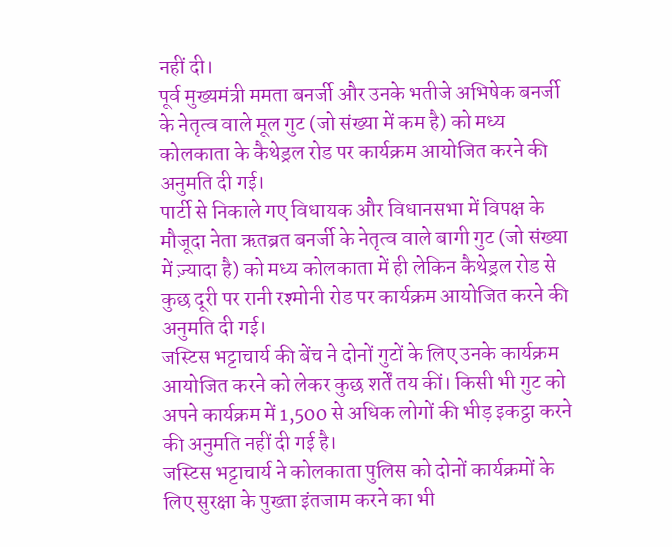नहीं दी।
पूर्व मुख्यमंत्री ममता बनर्जी और उनके भतीजे अभिषेक बनर्जी के नेतृत्व वाले मूल गुट (जो संख्या में कम है) को मध्य कोलकाता के कैथेड्रल रोड पर कार्यक्रम आयोजित करने की अनुमति दी गई।
पार्टी से निकाले गए विधायक और विधानसभा में विपक्ष के मौजूदा नेता ऋतब्रत बनर्जी के नेतृत्व वाले बागी गुट (जो संख्या में ज़्यादा है) को मध्य कोलकाता में ही लेकिन कैथेड्रल रोड से कुछ दूरी पर रानी रश्मोनी रोड पर कार्यक्रम आयोजित करने की अनुमति दी गई।
जस्टिस भट्टाचार्य की बेंच ने दोनों गुटों के लिए उनके कार्यक्रम आयोजित करने को लेकर कुछ शर्तें तय कीं। किसी भी गुट को अपने कार्यक्रम में 1,500 से अधिक लोगों की भीड़ इकट्ठा करने की अनुमति नहीं दी गई है।
जस्टिस भट्टाचार्य ने कोलकाता पुलिस को दोनों कार्यक्रमों के लिए सुरक्षा के पुख्ता इंतजाम करने का भी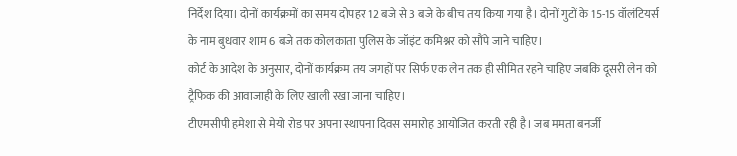निर्देश दिया। दोनों कार्यक्रमों का समय दोपहर 12 बजे से 3 बजे के बीच तय किया गया है। दोनों गुटों के 15-15 वॉलंटियर्स के नाम बुधवार शाम 6 बजे तक कोलकाता पुलिस के जॉइंट कमिश्नर को सौंपे जाने चाहिए।
कोर्ट के आदेश के अनुसार, दोनों कार्यक्रम तय जगहों पर सिर्फ एक लेन तक ही सीमित रहने चाहिए जबकि दूसरी लेन को ट्रैफिक की आवाजाही के लिए खाली रखा जाना चाहिए।
टीएमसीपी हमेशा से मेयो रोड पर अपना स्थापना दिवस समारोह आयोजित करती रही है। जब ममता बनर्जी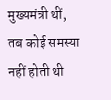मुख्यमंत्री थीं, तब कोई समस्या नहीं होती थी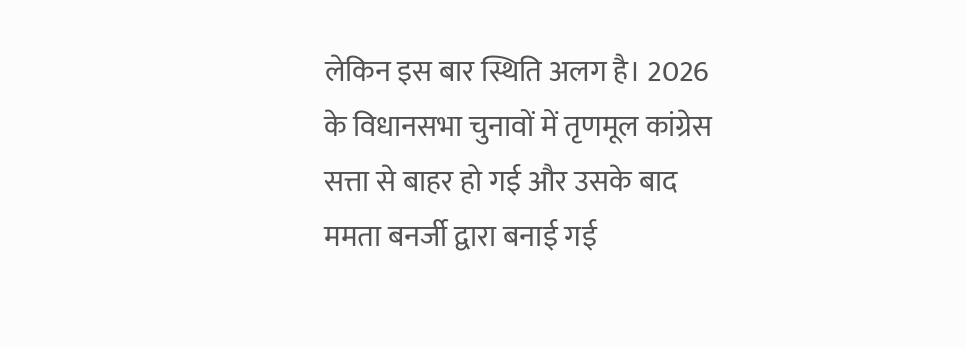लेकिन इस बार स्थिति अलग है। 2026 के विधानसभा चुनावों में तृणमूल कांग्रेस सत्ता से बाहर हो गई और उसके बाद ममता बनर्जी द्वारा बनाई गई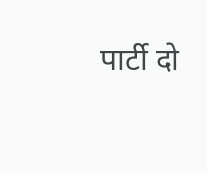पार्टी दो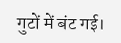गुटों में बंट गई।